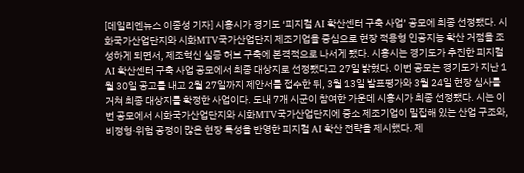[데일리엔뉴스 이종성 기자] 시흥시가 경기도 ‘피지컬 AI 확산센터 구축 사업’ 공모에 최종 선정됐다. 시화국가산업단지와 시화MTV국가산업단지 제조기업을 중심으로 현장 적용형 인공지능 확산 거점을 조성하게 되면서, 제조혁신 실증 허브 구축에 본격적으로 나서게 됐다. 시흥시는 경기도가 추진한 피지컬 AI 확산센터 구축 사업 공모에서 최종 대상지로 선정됐다고 27일 밝혔다. 이번 공모는 경기도가 지난 1월 30일 공고를 내고 2월 27일까지 제안서를 접수한 뒤, 3월 13일 발표평가와 3월 24일 현장 심사를 거쳐 최종 대상지를 확정한 사업이다. 도내 7개 시군이 참여한 가운데 시흥시가 최종 선정됐다. 시는 이번 공모에서 시화국가산업단지와 시화MTV국가산업단지에 중소 제조기업이 밀집해 있는 산업 구조와, 비정형·위험 공정이 많은 현장 특성을 반영한 피지컬 AI 확산 전략을 제시했다. 제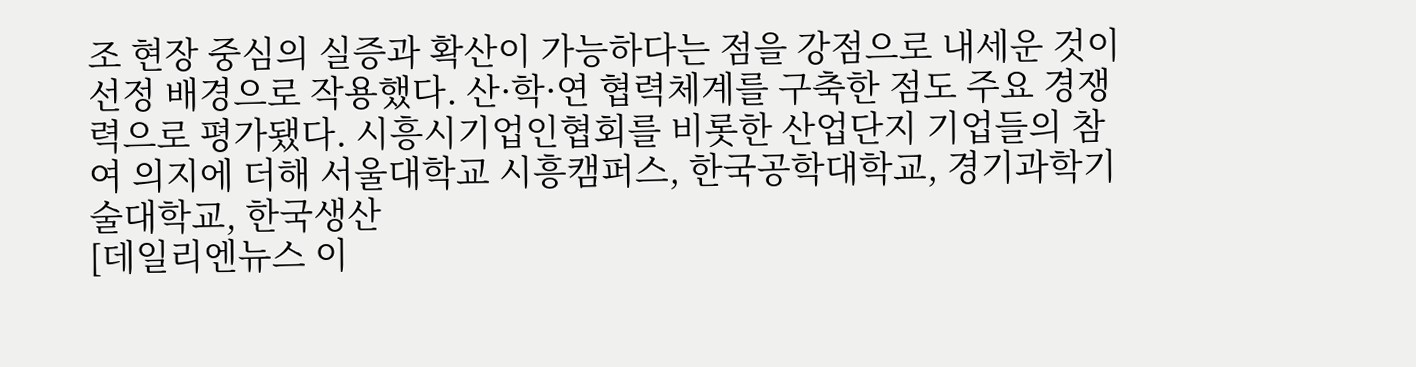조 현장 중심의 실증과 확산이 가능하다는 점을 강점으로 내세운 것이 선정 배경으로 작용했다. 산·학·연 협력체계를 구축한 점도 주요 경쟁력으로 평가됐다. 시흥시기업인협회를 비롯한 산업단지 기업들의 참여 의지에 더해 서울대학교 시흥캠퍼스, 한국공학대학교, 경기과학기술대학교, 한국생산
[데일리엔뉴스 이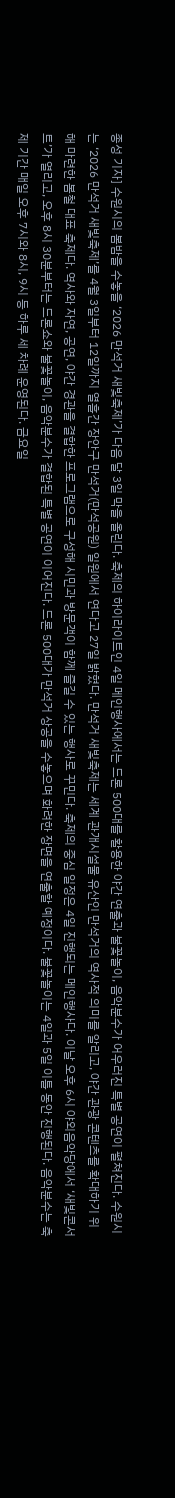종성 기자] 수원시의 봄밤을 수놓을 ‘2026 만석거 새빛축제’가 다음 달 3일 막을 올린다. 축제의 하이라이트인 4일 메인행사에서는 드론 500대를 활용한 야간 연출과 불꽃놀이, 음악분수가 어우러진 특별 공연이 펼쳐진다. 수원시는 ‘2026 만석거 새빛축제’를 4월 3일부터 12일까지 열흘간 장안구 만석거(만석공원) 일원에서 연다고 27일 밝혔다. 만석거 새빛축제는 세계 관개시설물 유산인 만석거의 역사적 의미를 알리고, 야간 관광 콘텐츠를 확대하기 위해 마련한 봄철 대표 축제다. 역사와 자연, 공연, 야간 경관을 결합한 프로그램으로 구성해 시민과 방문객이 함께 즐길 수 있는 행사로 꾸민다. 축제의 중심 일정은 4일 진행되는 메인행사다. 이날 오후 6시 야외음악당에서 ‘새빛콘서트’가 열리고, 오후 8시 30분부터는 드론쇼와 불꽃놀이, 음악분수가 결합된 특별 공연이 이어진다. 드론 500대가 만석거 상공을 수놓으며 화려한 장면을 연출할 예정이다. 불꽃놀이는 4일과 5일 이틀 동안 진행된다. 음악분수는 축제 기간 매일 오후 7시와 8시, 9시 등 하루 세 차례 운영된다. 금요일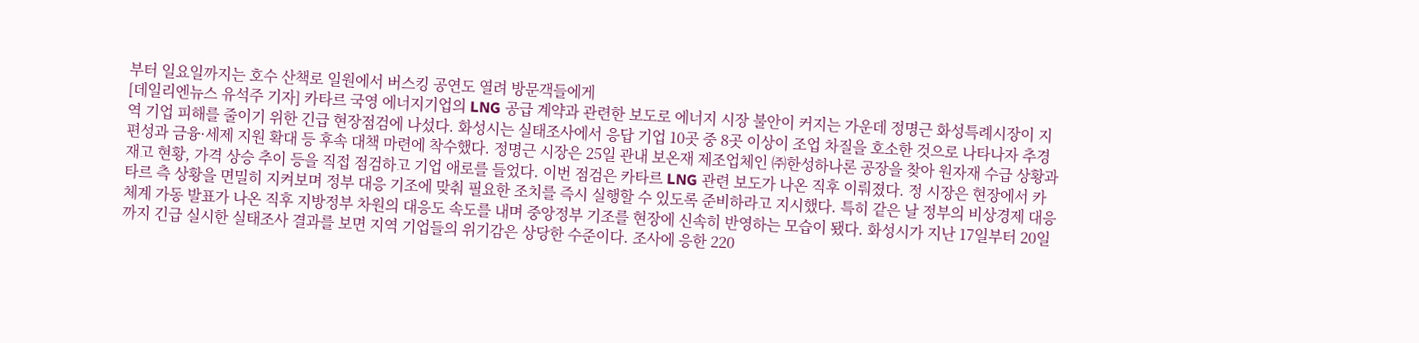부터 일요일까지는 호수 산책로 일원에서 버스킹 공연도 열려 방문객들에게
[데일리엔뉴스 유석주 기자] 카타르 국영 에너지기업의 LNG 공급 계약과 관련한 보도로 에너지 시장 불안이 커지는 가운데 정명근 화성특례시장이 지역 기업 피해를 줄이기 위한 긴급 현장점검에 나섰다. 화성시는 실태조사에서 응답 기업 10곳 중 8곳 이상이 조업 차질을 호소한 것으로 나타나자 추경 편성과 금융·세제 지원 확대 등 후속 대책 마련에 착수했다. 정명근 시장은 25일 관내 보온재 제조업체인 ㈜한성하나론 공장을 찾아 원자재 수급 상황과 재고 현황, 가격 상승 추이 등을 직접 점검하고 기업 애로를 들었다. 이번 점검은 카타르 LNG 관련 보도가 나온 직후 이뤄졌다. 정 시장은 현장에서 카타르 측 상황을 면밀히 지켜보며 정부 대응 기조에 맞춰 필요한 조치를 즉시 실행할 수 있도록 준비하라고 지시했다. 특히 같은 날 정부의 비상경제 대응체계 가동 발표가 나온 직후 지방정부 차원의 대응도 속도를 내며 중앙정부 기조를 현장에 신속히 반영하는 모습이 됐다. 화성시가 지난 17일부터 20일까지 긴급 실시한 실태조사 결과를 보면 지역 기업들의 위기감은 상당한 수준이다. 조사에 응한 220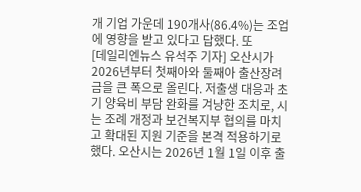개 기업 가운데 190개사(86.4%)는 조업에 영향을 받고 있다고 답했다. 또
[데일리엔뉴스 유석주 기자] 오산시가 2026년부터 첫째아와 둘째아 출산장려금을 큰 폭으로 올린다. 저출생 대응과 초기 양육비 부담 완화를 겨냥한 조치로, 시는 조례 개정과 보건복지부 협의를 마치고 확대된 지원 기준을 본격 적용하기로 했다. 오산시는 2026년 1월 1일 이후 출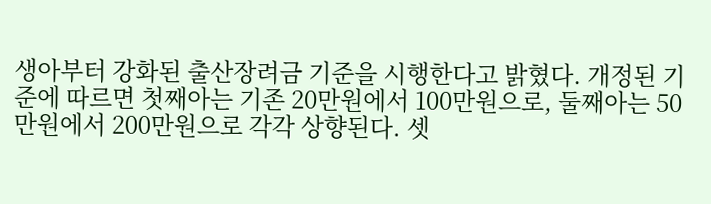생아부터 강화된 출산장려금 기준을 시행한다고 밝혔다. 개정된 기준에 따르면 첫째아는 기존 20만원에서 100만원으로, 둘째아는 50만원에서 200만원으로 각각 상향된다. 셋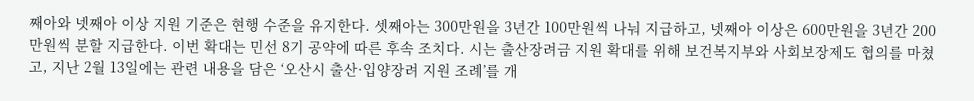째아와 넷째아 이상 지원 기준은 현행 수준을 유지한다. 셋째아는 300만원을 3년간 100만원씩 나눠 지급하고, 넷째아 이상은 600만원을 3년간 200만원씩 분할 지급한다. 이번 확대는 민선 8기 공약에 따른 후속 조치다. 시는 출산장려금 지원 확대를 위해 보건복지부와 사회보장제도 협의를 마쳤고, 지난 2월 13일에는 관련 내용을 담은 ‘오산시 출산·입양장려 지원 조례’를 개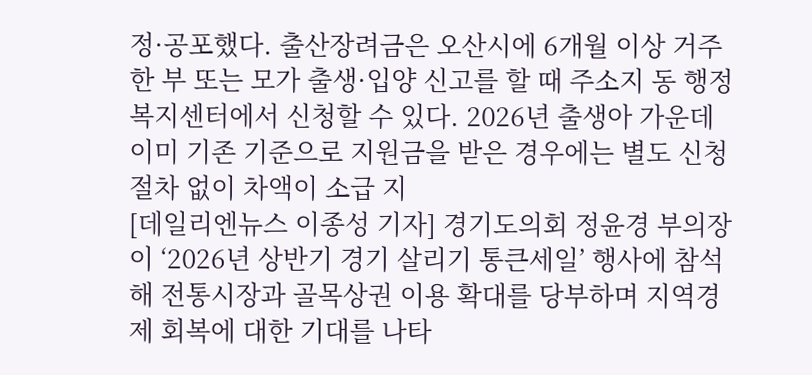정·공포했다. 출산장려금은 오산시에 6개월 이상 거주한 부 또는 모가 출생·입양 신고를 할 때 주소지 동 행정복지센터에서 신청할 수 있다. 2026년 출생아 가운데 이미 기존 기준으로 지원금을 받은 경우에는 별도 신청 절차 없이 차액이 소급 지
[데일리엔뉴스 이종성 기자] 경기도의회 정윤경 부의장이 ‘2026년 상반기 경기 살리기 통큰세일’ 행사에 참석해 전통시장과 골목상권 이용 확대를 당부하며 지역경제 회복에 대한 기대를 나타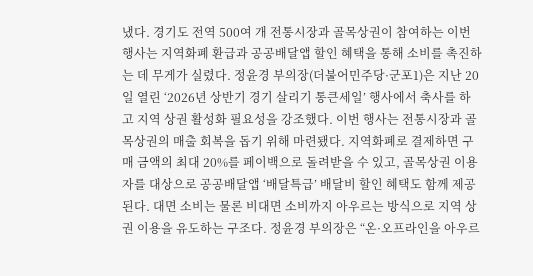냈다. 경기도 전역 500여 개 전통시장과 골목상권이 참여하는 이번 행사는 지역화폐 환급과 공공배달앱 할인 혜택을 통해 소비를 촉진하는 데 무게가 실렸다. 정윤경 부의장(더불어민주당·군포1)은 지난 20일 열린 ‘2026년 상반기 경기 살리기 통큰세일’ 행사에서 축사를 하고 지역 상권 활성화 필요성을 강조했다. 이번 행사는 전통시장과 골목상권의 매출 회복을 돕기 위해 마련됐다. 지역화폐로 결제하면 구매 금액의 최대 20%를 페이백으로 돌려받을 수 있고, 골목상권 이용자를 대상으로 공공배달앱 ‘배달특급’ 배달비 할인 혜택도 함께 제공된다. 대면 소비는 물론 비대면 소비까지 아우르는 방식으로 지역 상권 이용을 유도하는 구조다. 정윤경 부의장은 “온·오프라인을 아우르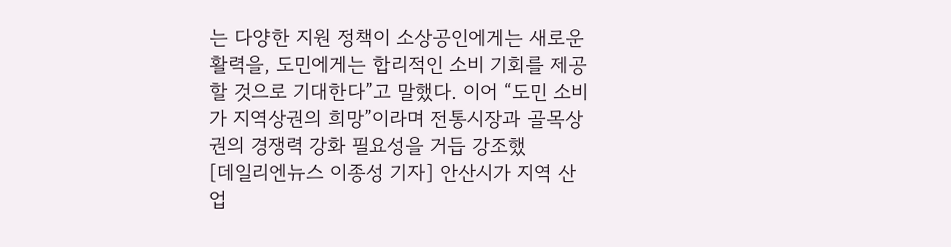는 다양한 지원 정책이 소상공인에게는 새로운 활력을, 도민에게는 합리적인 소비 기회를 제공할 것으로 기대한다”고 말했다. 이어 “도민 소비가 지역상권의 희망”이라며 전통시장과 골목상권의 경쟁력 강화 필요성을 거듭 강조했
[데일리엔뉴스 이종성 기자] 안산시가 지역 산업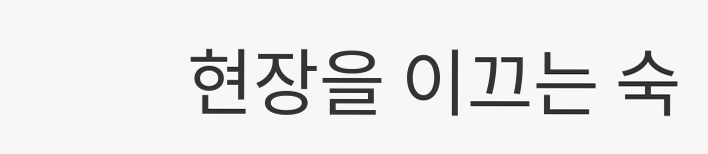현장을 이끄는 숙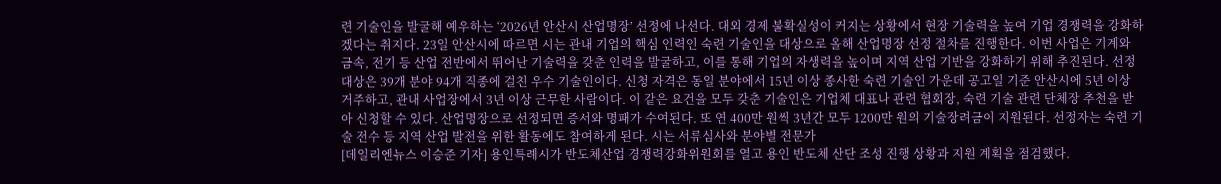련 기술인을 발굴해 예우하는 ‘2026년 안산시 산업명장’ 선정에 나선다. 대외 경제 불확실성이 커지는 상황에서 현장 기술력을 높여 기업 경쟁력을 강화하겠다는 취지다. 23일 안산시에 따르면 시는 관내 기업의 핵심 인력인 숙련 기술인을 대상으로 올해 산업명장 선정 절차를 진행한다. 이번 사업은 기계와 금속, 전기 등 산업 전반에서 뛰어난 기술력을 갖춘 인력을 발굴하고, 이를 통해 기업의 자생력을 높이며 지역 산업 기반을 강화하기 위해 추진된다. 선정 대상은 39개 분야 94개 직종에 걸친 우수 기술인이다. 신청 자격은 동일 분야에서 15년 이상 종사한 숙련 기술인 가운데 공고일 기준 안산시에 5년 이상 거주하고, 관내 사업장에서 3년 이상 근무한 사람이다. 이 같은 요건을 모두 갖춘 기술인은 기업체 대표나 관련 협회장, 숙련 기술 관련 단체장 추천을 받아 신청할 수 있다. 산업명장으로 선정되면 증서와 명패가 수여된다. 또 연 400만 원씩 3년간 모두 1200만 원의 기술장려금이 지원된다. 선정자는 숙련 기술 전수 등 지역 산업 발전을 위한 활동에도 참여하게 된다. 시는 서류심사와 분야별 전문가
[데일리엔뉴스 이승준 기자] 용인특례시가 반도체산업 경쟁력강화위원회를 열고 용인 반도체 산단 조성 진행 상황과 지원 계획을 점검했다.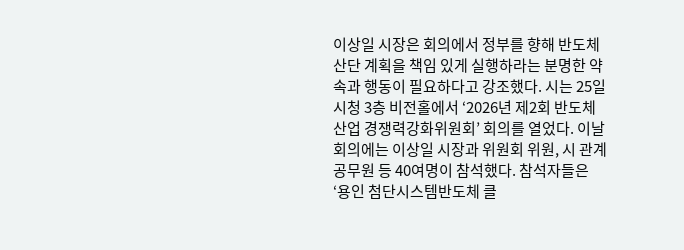이상일 시장은 회의에서 정부를 향해 반도체 산단 계획을 책임 있게 실행하라는 분명한 약속과 행동이 필요하다고 강조했다. 시는 25일 시청 3층 비전홀에서 ‘2026년 제2회 반도체산업 경쟁력강화위원회’ 회의를 열었다. 이날 회의에는 이상일 시장과 위원회 위원, 시 관계 공무원 등 40여명이 참석했다. 참석자들은 ‘용인 첨단시스템반도체 클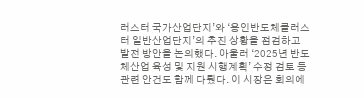러스터 국가산업단지’와 ‘용인반도체클러스터 일반산업단지’의 추진 상황을 점검하고 발전 방안을 논의했다. 아울러 ‘2025년 반도체산업 육성 및 지원 시행계획’ 수정 검토 등 관련 안건도 함께 다뤘다. 이 시장은 회의에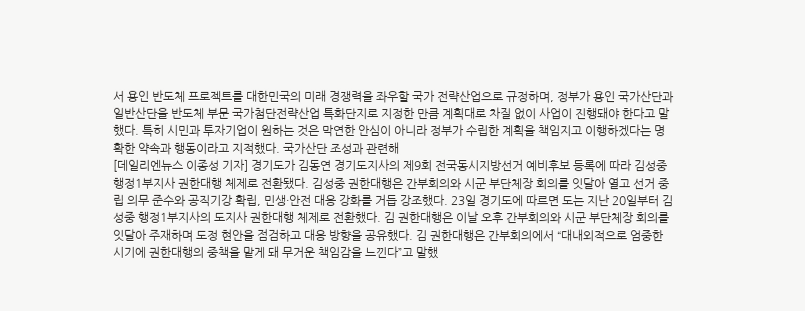서 용인 반도체 프로젝트를 대한민국의 미래 경쟁력을 좌우할 국가 전략산업으로 규정하며, 정부가 용인 국가산단과 일반산단을 반도체 부문 국가첨단전략산업 특화단지로 지정한 만큼 계획대로 차질 없이 사업이 진행돼야 한다고 말했다. 특히 시민과 투자기업이 원하는 것은 막연한 안심이 아니라 정부가 수립한 계획을 책임지고 이행하겠다는 명확한 약속과 행동이라고 지적했다. 국가산단 조성과 관련해
[데일리엔뉴스 이종성 기자] 경기도가 김동연 경기도지사의 제9회 전국동시지방선거 예비후보 등록에 따라 김성중 행정1부지사 권한대행 체제로 전환됐다. 김성중 권한대행은 간부회의와 시군 부단체장 회의를 잇달아 열고 선거 중립 의무 준수와 공직기강 확립, 민생·안전 대응 강화를 거듭 강조했다. 23일 경기도에 따르면 도는 지난 20일부터 김성중 행정1부지사의 도지사 권한대행 체제로 전환했다. 김 권한대행은 이날 오후 간부회의와 시군 부단체장 회의를 잇달아 주재하며 도정 현안을 점검하고 대응 방향을 공유했다. 김 권한대행은 간부회의에서 “대내외적으로 엄중한 시기에 권한대행의 중책을 맡게 돼 무거운 책임감을 느낀다”고 말했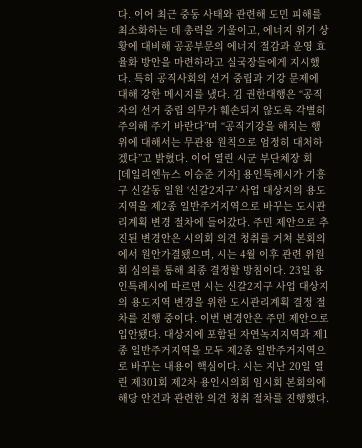다. 이어 최근 중동 사태와 관련해 도민 피해를 최소화하는 데 총력을 기울이고, 에너지 위기 상황에 대비해 공공부문의 에너지 절감과 운영 효율화 방안을 마련하라고 실국장들에게 지시했다. 특히 공직사회의 선거 중립과 기강 문제에 대해 강한 메시지를 냈다. 김 권한대행은 “공직자의 선거 중립 의무가 훼손되지 않도록 각별히 주의해 주기 바란다”며 “공직기강을 해치는 행위에 대해서는 무관용 원칙으로 엄정히 대처하겠다”고 밝혔다. 이어 열린 시군 부단체장 회
[데일리엔뉴스 이승준 기자] 용인특례시가 기흥구 신갈동 일원 ‘신갈2지구’ 사업 대상지의 용도지역을 제2종 일반주거지역으로 바꾸는 도시관리계획 변경 절차에 들어갔다. 주민 제안으로 추진된 변경안은 시의회 의견 청취를 거쳐 본회의에서 원안가결됐으며, 시는 4월 이후 관련 위원회 심의를 통해 최종 결정할 방침이다. 23일 용인특례시에 따르면 시는 신갈2지구 사업 대상지의 용도지역 변경을 위한 도시관리계획 결정 절차를 진행 중이다. 이번 변경안은 주민 제안으로 입안됐다. 대상지에 포함된 자연녹지지역과 제1종 일반주거지역을 모두 제2종 일반주거지역으로 바꾸는 내용이 핵심이다. 시는 지난 20일 열린 제301회 제2차 용인시의회 임시회 본회의에 해당 안건과 관련한 의견 청취 절차를 진행했다.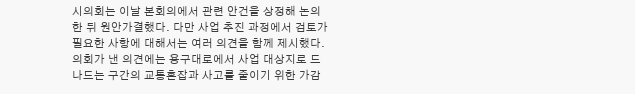시의회는 이날 본회의에서 관련 안건을 상정해 논의한 뒤 원안가결했다. 다만 사업 추진 과정에서 검토가 필요한 사항에 대해서는 여러 의견을 함께 제시했다. 의회가 낸 의견에는 용구대로에서 사업 대상지로 드나드는 구간의 교통혼잡과 사고를 줄이기 위한 가감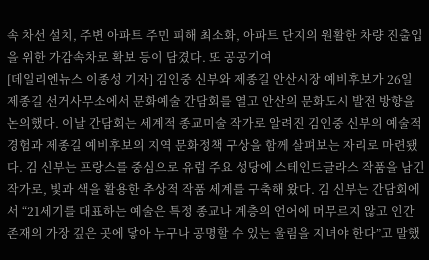속 차선 설치, 주변 아파트 주민 피해 최소화, 아파트 단지의 원활한 차량 진출입을 위한 가감속차로 확보 등이 담겼다. 또 공공기여
[데일리엔뉴스 이종성 기자] 김인중 신부와 제종길 안산시장 예비후보가 26일 제종길 선거사무소에서 문화예술 간담회를 열고 안산의 문화도시 발전 방향을 논의했다. 이날 간담회는 세계적 종교미술 작가로 알려진 김인중 신부의 예술적 경험과 제종길 예비후보의 지역 문화정책 구상을 함께 살펴보는 자리로 마련됐다. 김 신부는 프랑스를 중심으로 유럽 주요 성당에 스테인드글라스 작품을 남긴 작가로, 빛과 색을 활용한 추상적 작품 세계를 구축해 왔다. 김 신부는 간담회에서 “21세기를 대표하는 예술은 특정 종교나 계층의 언어에 머무르지 않고 인간 존재의 가장 깊은 곳에 닿아 누구나 공명할 수 있는 울림을 지녀야 한다”고 말했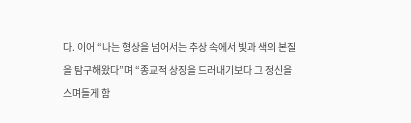다. 이어 “나는 형상을 넘어서는 추상 속에서 빛과 색의 본질을 탐구해왔다”며 “종교적 상징을 드러내기보다 그 정신을 스며들게 함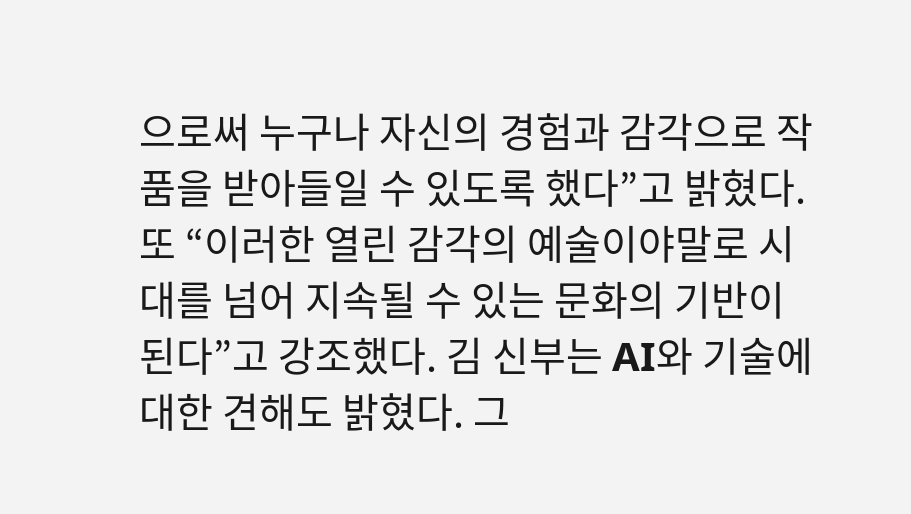으로써 누구나 자신의 경험과 감각으로 작품을 받아들일 수 있도록 했다”고 밝혔다. 또 “이러한 열린 감각의 예술이야말로 시대를 넘어 지속될 수 있는 문화의 기반이 된다”고 강조했다. 김 신부는 AI와 기술에 대한 견해도 밝혔다. 그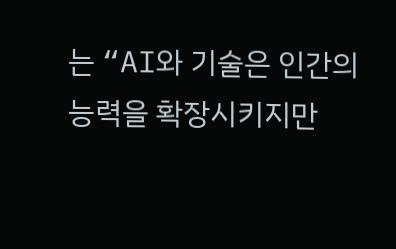는 “AI와 기술은 인간의 능력을 확장시키지만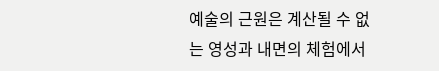예술의 근원은 계산될 수 없는 영성과 내면의 체험에서